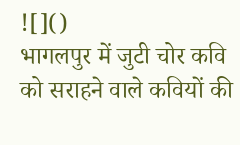![]()
भागलपुर में जुटी चोर कवि को सराहने वाले कवियों की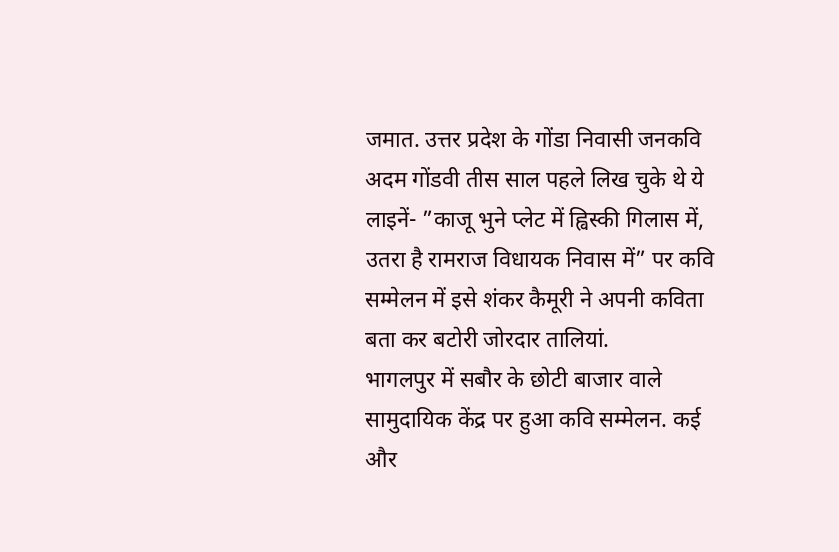जमात. उत्तर प्रदेश के गोंडा निवासी जनकवि अदम गोंडवी तीस साल पहले लिख चुके थे ये लाइनें- ”काजू भुने प्लेट में ह्विस्की गिलास में, उतरा है रामराज विधायक निवास में” पर कवि सम्मेलन में इसे शंकर कैमूरी ने अपनी कविता बता कर बटोरी जोरदार तालियां.
भागलपुर में सबौर के छोटी बाजार वाले सामुदायिक केंद्र पर हुआ कवि सम्मेलन. कई और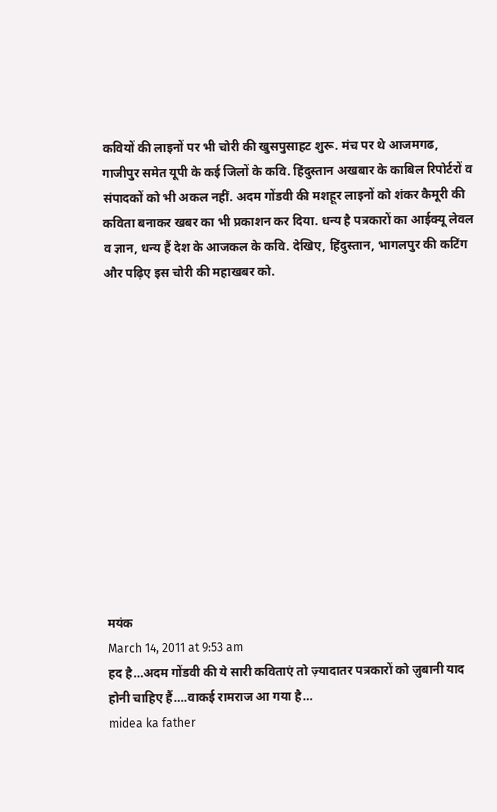कवियों की लाइनों पर भी चोरी की खुसपुसाहट शुरू. मंच पर थे आजमगढ, गाजीपुर समेत यूपी के कई जिलों के कवि. हिंदुस्तान अखबार के काबिल रिपोर्टरों व संपादकों को भी अकल नहीं. अदम गोंडवी की मशहूर लाइनों को शंकर कैमूरी की कविता बनाकर खबर का भी प्रकाशन कर दिया. धन्य है पत्रकारों का आईक्यू लेवल व ज्ञान, धन्य हैं देश के आजकल के कवि. देखिए, हिंदुस्तान, भागलपुर की कटिंग और पढ़िए इस चोरी की महाखबर को.













मयंक
March 14, 2011 at 9:53 am
हद है…अदम गोंडवी की ये सारी कविताएं तो ज़्यादातर पत्रकारों को ज़ुबानी याद होनी चाहिए हैं….वाकई रामराज आ गया है…
midea ka father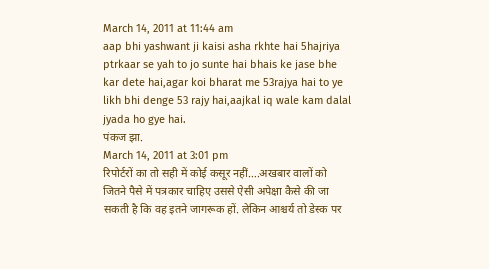March 14, 2011 at 11:44 am
aap bhi yashwant ji kaisi asha rkhte hai 5hajriya ptrkaar se yah to jo sunte hai bhais ke jase bhe kar dete hai,agar koi bharat me 53rajya hai to ye likh bhi denge 53 rajy hai,aajkal iq wale kam dalal jyada ho gye hai.
पंकज झा.
March 14, 2011 at 3:01 pm
रिपोर्टरों का तो सही में कोई कसूर नहीं….अखबार वालों को जितने पैसे में पत्रकार चाहिए उससे ऐसी अपेक्षा कैसे की जा सकती है कि वह इतने जागरूक हों. लेकिन आश्चर्य तो डेस्क पर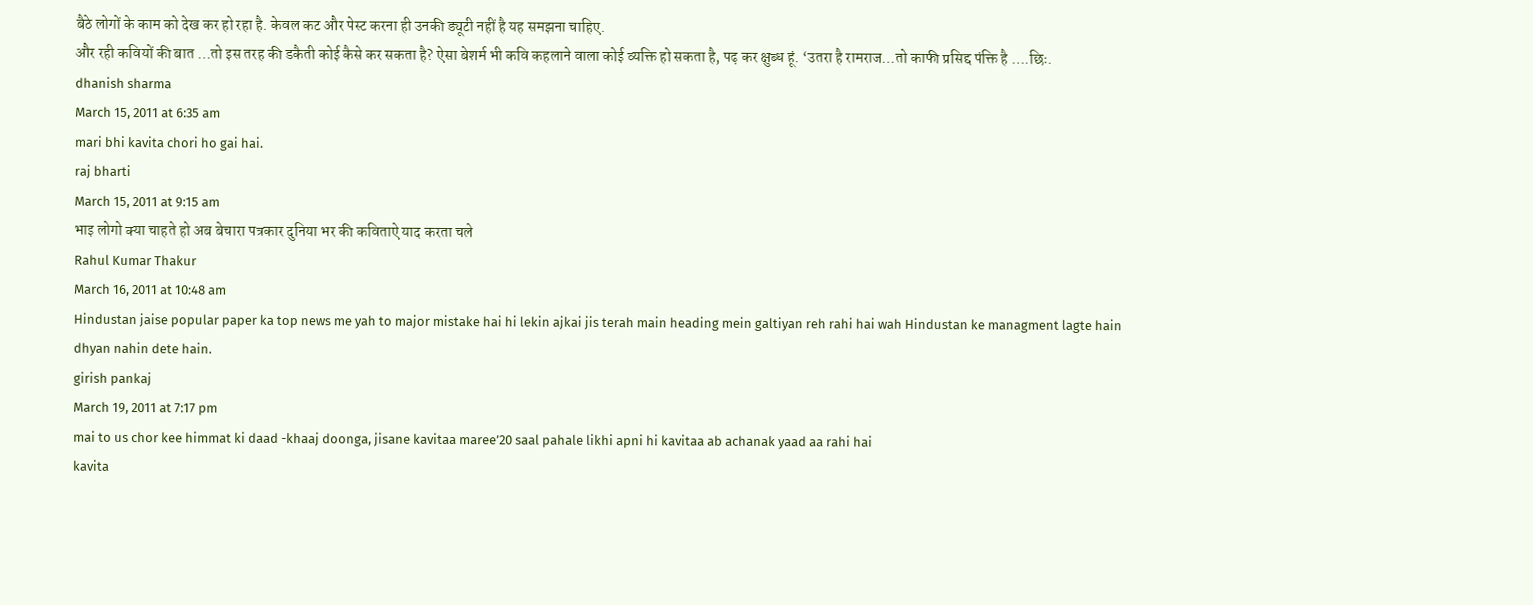बैठे लोगों के काम को देख कर हो रहा है. केवल कट और पेस्ट करना ही उनकी ड्यूटी नहीं है यह समझना चाहिए.
और रही कवियों की बात …तो इस तरह की डकैती कोई कैसे कर सकता है? ऐसा बेशर्म भी कवि कहलाने वाला कोई व्यक्ति हो सकता है, पढ़ कर क्षुब्ध हूं. ‘उतरा है रामराज…तो काफी प्रसिद्द पंक्ति है ….छिः.
dhanish sharma
March 15, 2011 at 6:35 am
mari bhi kavita chori ho gai hai.
raj bharti
March 15, 2011 at 9:15 am
भाइ लोगो क्या चाहते हो अब बेचारा पत्रकार दुनिया भर की कविताऐ याद करता चले
Rahul Kumar Thakur
March 16, 2011 at 10:48 am
Hindustan jaise popular paper ka top news me yah to major mistake hai hi lekin ajkai jis terah main heading mein galtiyan reh rahi hai wah Hindustan ke managment lagte hain dhyan nahin dete hain.
girish pankaj
March 19, 2011 at 7:17 pm
mai to us chor kee himmat ki daad -khaaj doonga, jisane kavitaa maree’20 saal pahale likhi apni hi kavitaa ab achanak yaad aa rahi hai
kavita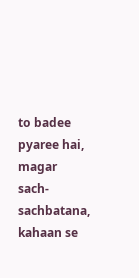to badee pyaree hai,
magar
sach-sachbatana,
kahaan se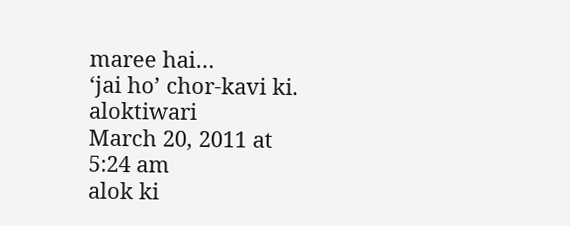maree hai…
‘jai ho’ chor-kavi ki.
aloktiwari
March 20, 2011 at 5:24 am
alok ki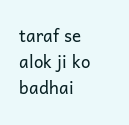taraf se alok ji ko badhai